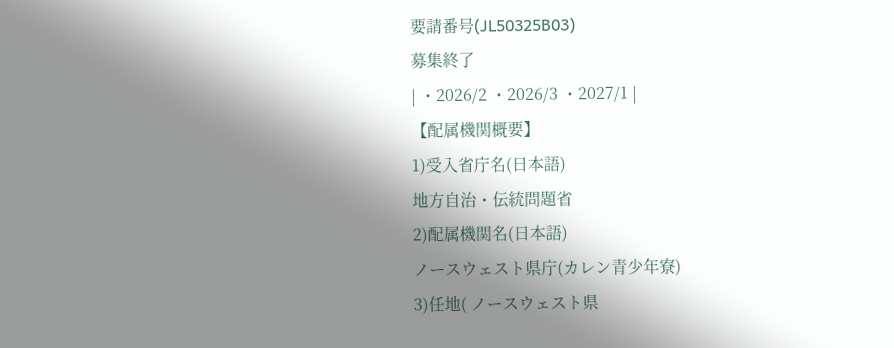要請番号(JL50325B03)
募集終了
| ・2026/2 ・2026/3 ・2027/1 |
【配属機関概要】
1)受入省庁名(日本語)
地方自治・伝統問題省
2)配属機関名(日本語)
ノースウェスト県庁(カレン青少年寮)
3)任地( ノースウェスト県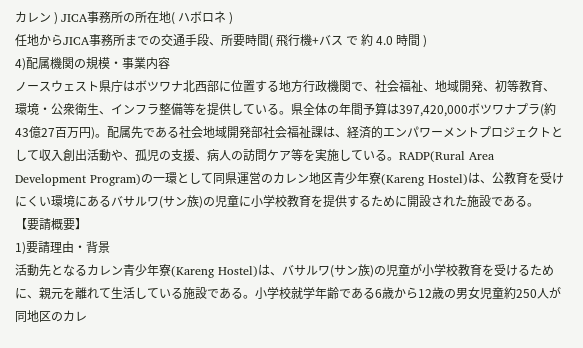カレン ) JICA事務所の所在地( ハボロネ )
任地からJICA事務所までの交通手段、所要時間( 飛行機+バス で 約 4.0 時間 )
4)配属機関の規模・事業内容
ノースウェスト県庁はボツワナ北西部に位置する地方行政機関で、社会福祉、地域開発、初等教育、環境・公衆衛生、インフラ整備等を提供している。県全体の年間予算は397,420,000ボツワナプラ(約43億27百万円)。配属先である社会地域開発部社会福祉課は、経済的エンパワーメントプロジェクトとして収入創出活動や、孤児の支援、病人の訪問ケア等を実施している。RADP(Rural Area Development Program)の一環として同県運営のカレン地区青少年寮(Kareng Hostel)は、公教育を受けにくい環境にあるバサルワ(サン族)の児童に小学校教育を提供するために開設された施設である。
【要請概要】
1)要請理由・背景
活動先となるカレン青少年寮(Kareng Hostel)は、バサルワ(サン族)の児童が小学校教育を受けるために、親元を離れて生活している施設である。小学校就学年齢である6歳から12歳の男女児童約250人が同地区のカレ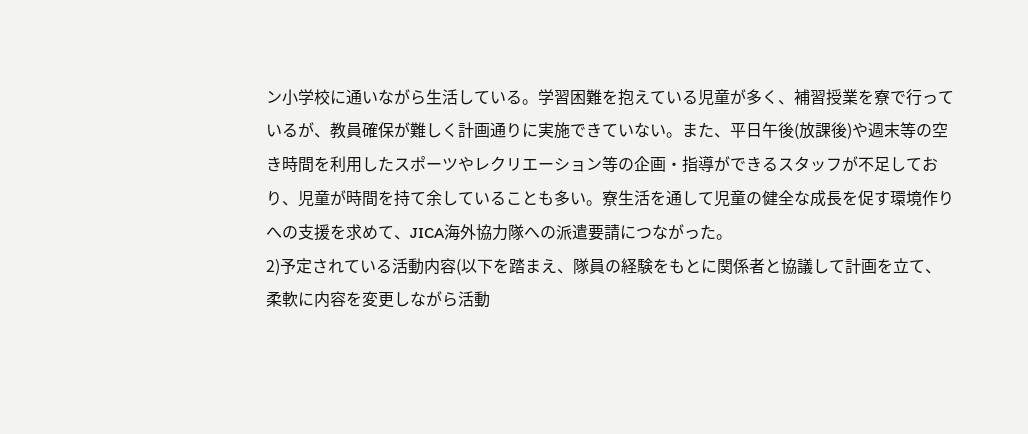ン小学校に通いながら生活している。学習困難を抱えている児童が多く、補習授業を寮で行っているが、教員確保が難しく計画通りに実施できていない。また、平日午後(放課後)や週末等の空き時間を利用したスポーツやレクリエーション等の企画・指導ができるスタッフが不足しており、児童が時間を持て余していることも多い。寮生活を通して児童の健全な成長を促す環境作りへの支援を求めて、JICA海外協力隊への派遣要請につながった。
2)予定されている活動内容(以下を踏まえ、隊員の経験をもとに関係者と協議して計画を立て、柔軟に内容を変更しながら活動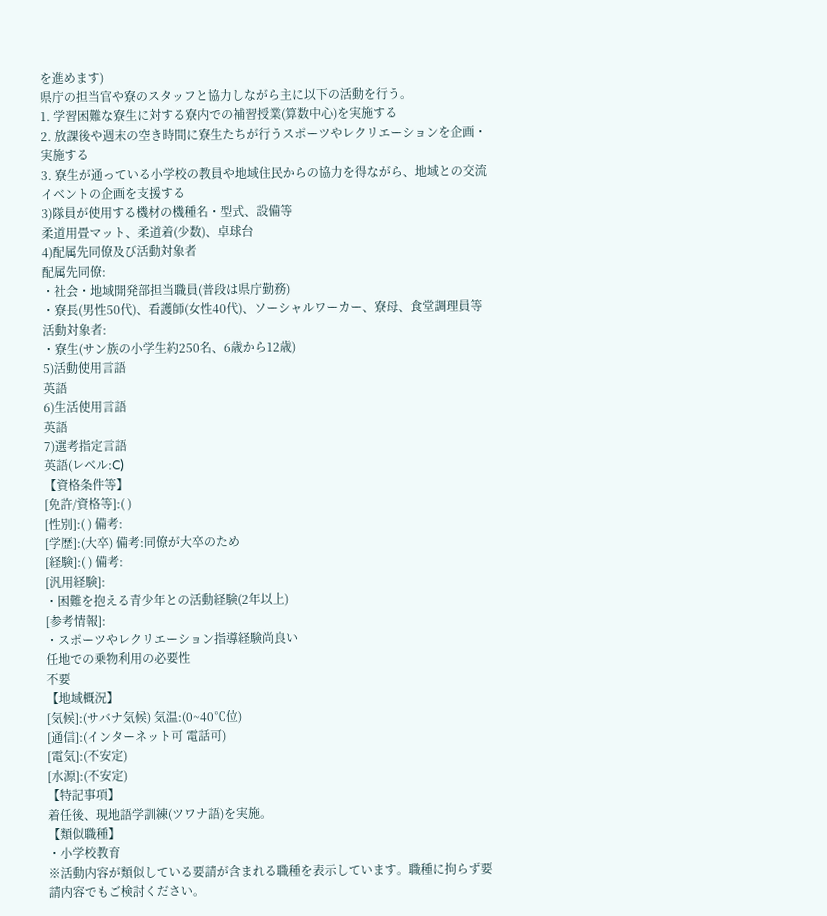を進めます)
県庁の担当官や寮のスタッフと協力しながら主に以下の活動を行う。
1. 学習困難な寮生に対する寮内での補習授業(算数中心)を実施する
2. 放課後や週末の空き時間に寮生たちが行うスポーツやレクリエーションを企画・実施する
3. 寮生が通っている小学校の教員や地域住民からの協力を得ながら、地域との交流イベントの企画を支援する
3)隊員が使用する機材の機種名・型式、設備等
柔道用畳マット、柔道着(少数)、卓球台
4)配属先同僚及び活動対象者
配属先同僚:
・社会・地域開発部担当職員(普段は県庁勤務)
・寮長(男性50代)、看護師(女性40代)、ソーシャルワーカー、寮母、食堂調理員等
活動対象者:
・寮生(サン族の小学生約250名、6歳から12歳)
5)活動使用言語
英語
6)生活使用言語
英語
7)選考指定言語
英語(レベル:C)
【資格条件等】
[免許/資格等]:( )
[性別]:( ) 備考:
[学歴]:(大卒) 備考:同僚が大卒のため
[経験]:( ) 備考:
[汎用経験]:
・困難を抱える青少年との活動経験(2年以上)
[参考情報]:
・スポーツやレクリエーション指導経験尚良い
任地での乗物利用の必要性
不要
【地域概況】
[気候]:(サバナ気候) 気温:(0~40℃位)
[通信]:(インターネット可 電話可)
[電気]:(不安定)
[水源]:(不安定)
【特記事項】
着任後、現地語学訓練(ツワナ語)を実施。
【類似職種】
・小学校教育
※活動内容が類似している要請が含まれる職種を表示しています。職種に拘らず要請内容でもご検討ください。